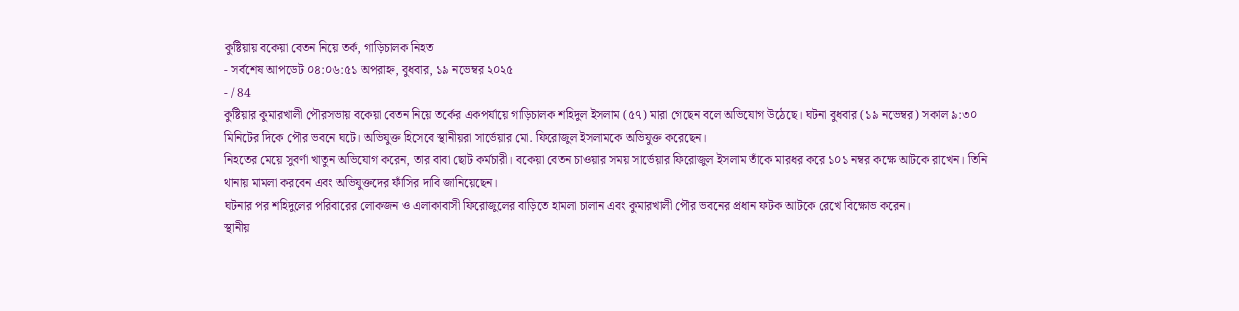কুষ্টিয়ায় বকেয়া বেতন নিয়ে তর্ক, গাড়িচালক নিহত
- সর্বশেষ আপডেট ০৪:০৬:৫১ অপরাহ্ন, বুধবার, ১৯ নভেম্বর ২০২৫
- / 84
কুষ্টিয়ার কুমারখালী পৌরসভায় বকেয়া বেতন নিয়ে তর্কের একপর্যায়ে গাড়িচালক শহিদুল ইসলাম (৫৭) মারা গেছেন বলে অভিযোগ উঠেছে। ঘটনা বুধবার (১৯ নভেম্বর) সকাল ৯:৩০ মিনিটের দিকে পৌর ভবনে ঘটে। অভিযুক্ত হিসেবে স্থানীয়রা সার্ভেয়ার মো. ফিরোজুল ইসলামকে অভিযুক্ত করেছেন।
নিহতের মেয়ে সুবর্ণা খাতুন অভিযোগ করেন, তার বাবা ছোট কর্মচারী। বকেয়া বেতন চাওয়ার সময় সার্ভেয়ার ফিরোজুল ইসলাম তাঁকে মারধর করে ১০১ নম্বর কক্ষে আটকে রাখেন। তিনি থানায় মামলা করবেন এবং অভিযুক্তদের ফাঁসির দাবি জানিয়েছেন।
ঘটনার পর শহিদুলের পরিবারের লোকজন ও এলাকাবাসী ফিরোজুলের বাড়িতে হামলা চালান এবং কুমারখালী পৌর ভবনের প্রধান ফটক আটকে রেখে বিক্ষোভ করেন।
স্থানীয়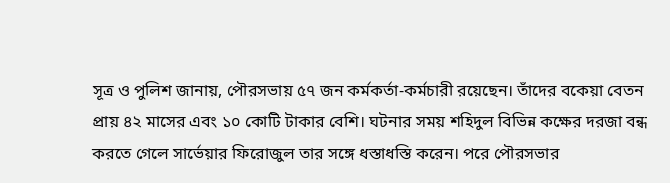সূত্র ও পুলিশ জানায়, পৌরসভায় ৫৭ জন কর্মকর্তা-কর্মচারী রয়েছেন। তাঁদের বকেয়া বেতন প্রায় ৪২ মাসের এবং ১০ কোটি টাকার বেশি। ঘটনার সময় শহিদুল বিভিন্ন কক্ষের দরজা বন্ধ করতে গেলে সার্ভেয়ার ফিরোজুল তার সঙ্গে ধস্তাধস্তি করেন। পরে পৌরসভার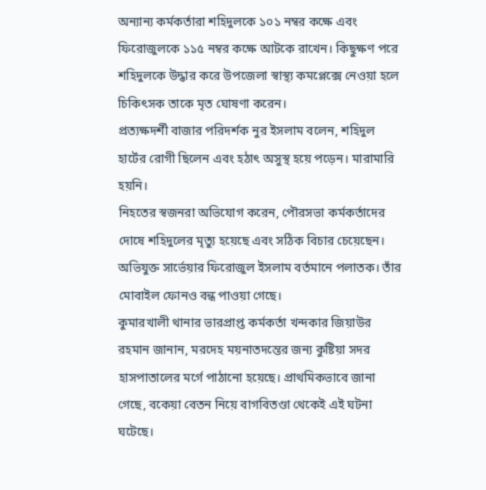অন্যান্য কর্মকর্তারা শহিদুলকে ১০১ নম্বর কক্ষে এবং ফিরোজুলকে ১১৫ নম্বর কক্ষে আটকে রাখেন। কিছুক্ষণ পরে শহিদুলকে উদ্ধার করে উপজেলা স্বাস্থ্য কমপ্লেক্সে নেওয়া হলে চিকিৎসক তাকে মৃত ঘোষণা করেন।
প্রত্যক্ষদর্শী বাজার পরিদর্শক নুর ইসলাম বলেন, শহিদুল হার্টের রোগী ছিলেন এবং হঠাৎ অসুস্থ হয়ে পড়েন। মারামারি হয়নি।
নিহতের স্বজনরা অভিযোগ করেন, পৌরসভা কর্মকর্তাদের দোষে শহিদুলের মৃত্যু হয়েছে এবং সঠিক বিচার চেয়েছেন।
অভিযুক্ত সার্ভেয়ার ফিরোজুল ইসলাম বর্তমানে পলাতক। তাঁর মোবাইল ফোনও বন্ধ পাওয়া গেছে।
কুমারখালী থানার ভারপ্রাপ্ত কর্মকর্তা খন্দকার জিয়াউর রহমান জানান, মরদেহ ময়নাতদন্তের জন্য কুষ্টিয়া সদর হাসপাতালের মর্গে পাঠানো হয়েছে। প্রাথমিকভাবে জানা গেছে, বকেয়া বেতন নিয়ে বাগবিতণ্ডা থেকেই এই ঘটনা ঘটেছে।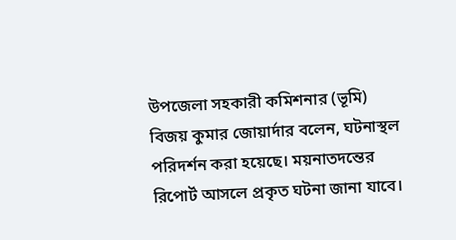উপজেলা সহকারী কমিশনার (ভূমি) বিজয় কুমার জোয়ার্দার বলেন, ঘটনাস্থল পরিদর্শন করা হয়েছে। ময়নাতদন্তের রিপোর্ট আসলে প্রকৃত ঘটনা জানা যাবে।